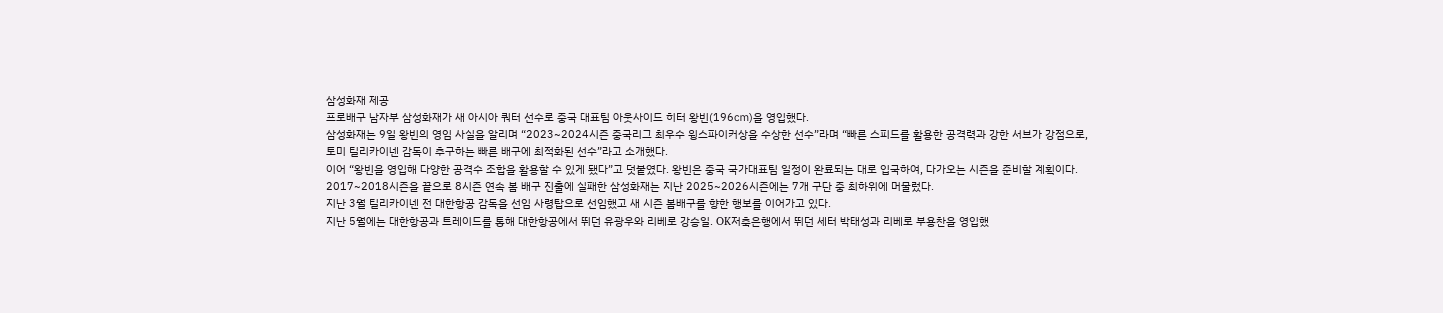삼성화재 제공
프로배구 남자부 삼성화재가 새 아시아 쿼터 선수로 중국 대표팀 아웃사이드 히터 왕빈(196㎝)을 영입했다.
삼성화재는 9일 왕빈의 영임 사실을 알리며 “2023~2024시즌 중국리그 최우수 윙스파이커상을 수상한 선수”라며 “빠른 스피드를 활용한 공격력과 강한 서브가 강점으로, 토미 틸리카이넨 감독이 추구하는 빠른 배구에 최적화된 선수”라고 소개했다.
이어 “왕빈을 영입해 다양한 공격수 조합을 활용할 수 있게 됐다”고 덧붙였다. 왕빈은 중국 국가대표팀 일정이 완료되는 대로 입국하여, 다가오는 시즌을 준비할 계획이다.
2017~2018시즌을 끝으로 8시즌 연속 봄 배구 진출에 실패한 삼성화재는 지난 2025~2026시즌에는 7개 구단 중 최하위에 머물렀다.
지난 3월 틸리카이넨 전 대한항공 감독을 선임 사령탑으로 선임했고 새 시즌 봄배구를 향한 행보를 이어가고 있다.
지난 5월에는 대한항공과 트레이드를 통해 대한항공에서 뛰던 유광우와 리베로 강승일. OK저축은행에서 뛰던 세터 박태성과 리베로 부용찬을 영입했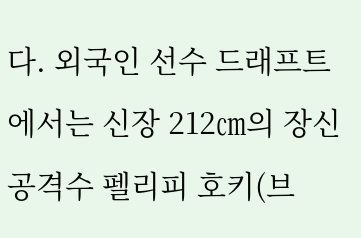다. 외국인 선수 드래프트에서는 신장 212㎝의 장신 공격수 펠리피 호키(브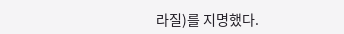라질)를 지명했다.